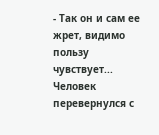- Так он и сам ее жрет, видимо пользу чувствует...
Человек перевернулся с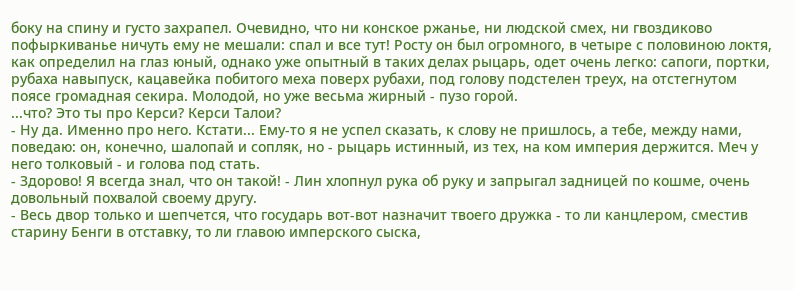боку на спину и густо захрапел. Очевидно, что ни конское ржанье, ни людской смех, ни гвоздиково пофыркиванье ничуть ему не мешали: спал и все тут! Росту он был огромного, в четыре с половиною локтя, как определил на глаз юный, однако уже опытный в таких делах рыцарь, одет очень легко: сапоги, портки, рубаха навыпуск, кацавейка побитого меха поверх рубахи, под голову подстелен треух, на отстегнутом поясе громадная секира. Молодой, но уже весьма жирный - пузо горой.
...что? Это ты про Керси? Керси Талои?
- Ну да. Именно про него. Кстати... Ему-то я не успел сказать, к слову не пришлось, а тебе, между нами, поведаю: он, конечно, шалопай и сопляк, но - рыцарь истинный, из тех, на ком империя держится. Меч у него толковый - и голова под стать.
- Здорово! Я всегда знал, что он такой! - Лин хлопнул рука об руку и запрыгал задницей по кошме, очень довольный похвалой своему другу.
- Весь двор только и шепчется, что государь вот-вот назначит твоего дружка - то ли канцлером, сместив старину Бенги в отставку, то ли главою имперского сыска,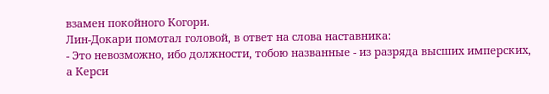взамен покойного Когори.
Лин-Докари помотал головой, в ответ на слова наставника:
- Это невозможно, ибо должности, тобою названные - из разряда высших имперских, а Керси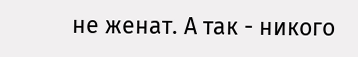не женат. А так - никого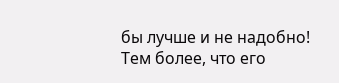бы лучше и не надобно! Тем более, что его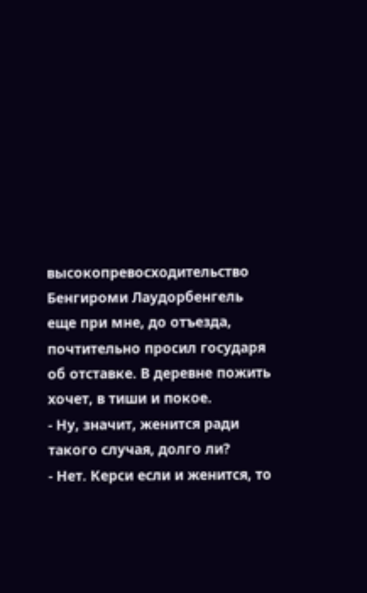высокопревосходительство Бенгироми Лаудорбенгель еще при мне, до отъезда, почтительно просил государя об отставке. В деревне пожить хочет, в тиши и покое.
- Ну, значит, женится ради такого случая, долго ли?
- Нет. Керси если и женится, то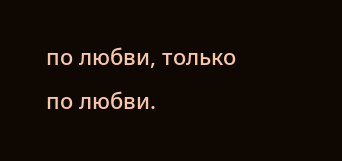по любви, только по любви.